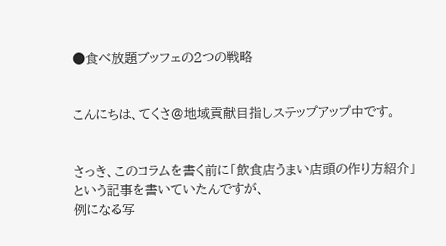●食べ放題ブッフェの2つの戦略


こんにちは、てくさ@地域貢献目指しステップアップ中です。


さっき、このコラムを書く前に「飲食店うまい店頭の作り方紹介」という記事を書いていたんですが、
例になる写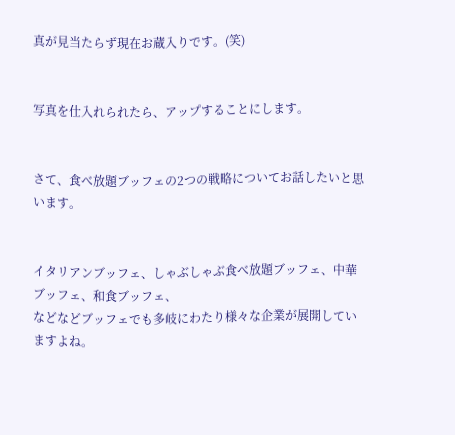真が見当たらず現在お蔵入りです。(笑)


写真を仕入れられたら、アップすることにします。


さて、食べ放題ブッフェの2つの戦略についてお話したいと思います。


イタリアンブッフェ、しゃぶしゃぶ食べ放題ブッフェ、中華ブッフェ、和食ブッフェ、
などなどブッフェでも多岐にわたり様々な企業が展開していますよね。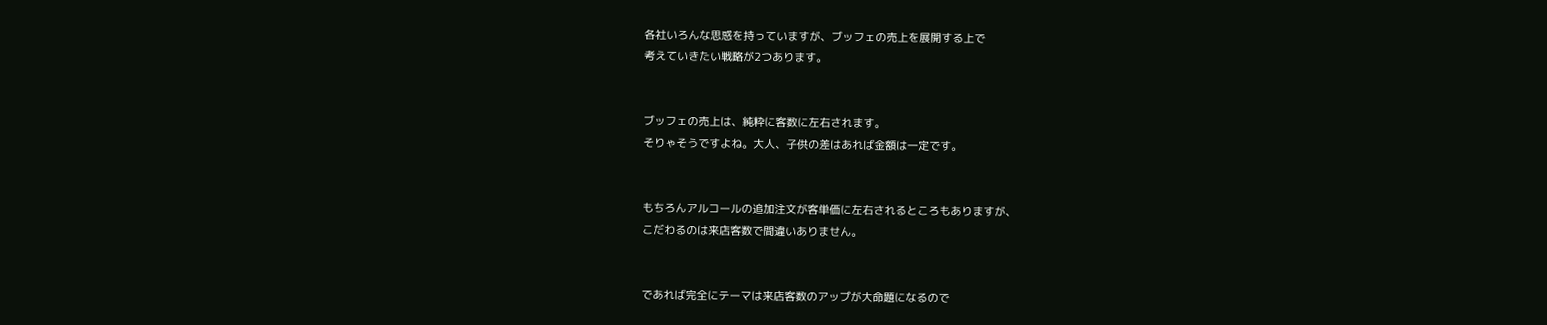各社いろんな思惑を持っていますが、ブッフェの売上を展開する上で
考えていきたい戦略が2つあります。


ブッフェの売上は、純粋に客数に左右されます。
そりゃそうですよね。大人、子供の差はあれば金額は一定です。


もちろんアルコールの追加注文が客単価に左右されるところもありますが、
こだわるのは来店客数で間違いありません。


であれば完全にテーマは来店客数のアップが大命題になるので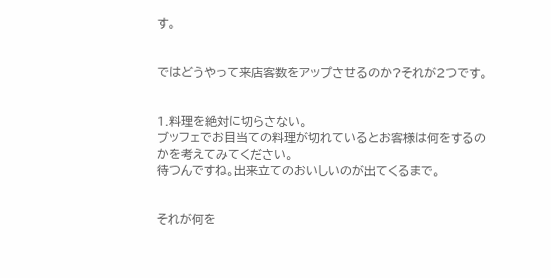す。


ではどうやって来店客数をアップさせるのか?それが2つです。


1.料理を絶対に切らさない。
ブッフェでお目当ての料理が切れているとお客様は何をするのかを考えてみてください。
待つんですね。出来立てのおいしいのが出てくるまで。


それが何を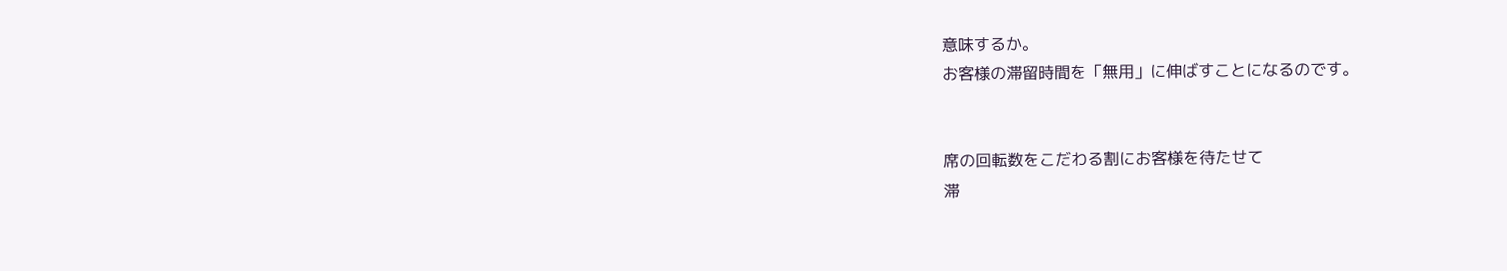意味するか。
お客様の滞留時間を「無用」に伸ばすことになるのです。


席の回転数をこだわる割にお客様を待たせて
滞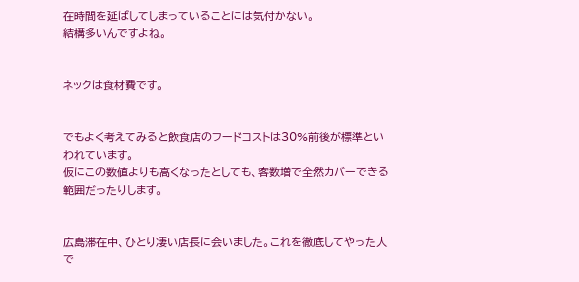在時間を延ばしてしまっていることには気付かない。
結構多いんですよね。


ネックは食材費です。


でもよく考えてみると飲食店のフードコストは30%前後が標準といわれています。
仮にこの数値よりも高くなったとしても、客数増で全然カバーできる範囲だったりします。


広島滞在中、ひとり凄い店長に会いました。これを徹底してやった人で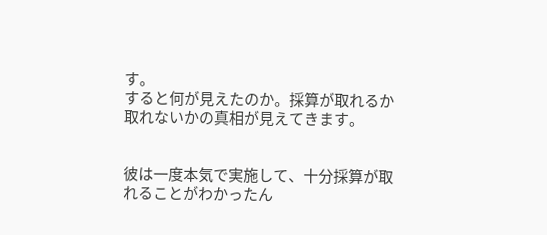す。
すると何が見えたのか。採算が取れるか取れないかの真相が見えてきます。


彼は一度本気で実施して、十分採算が取れることがわかったん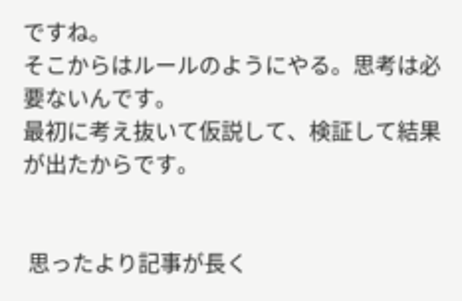ですね。
そこからはルールのようにやる。思考は必要ないんです。
最初に考え抜いて仮説して、検証して結果が出たからです。


 思ったより記事が長く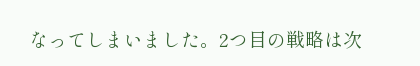なってしまいました。2つ目の戦略は次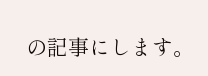の記事にします。